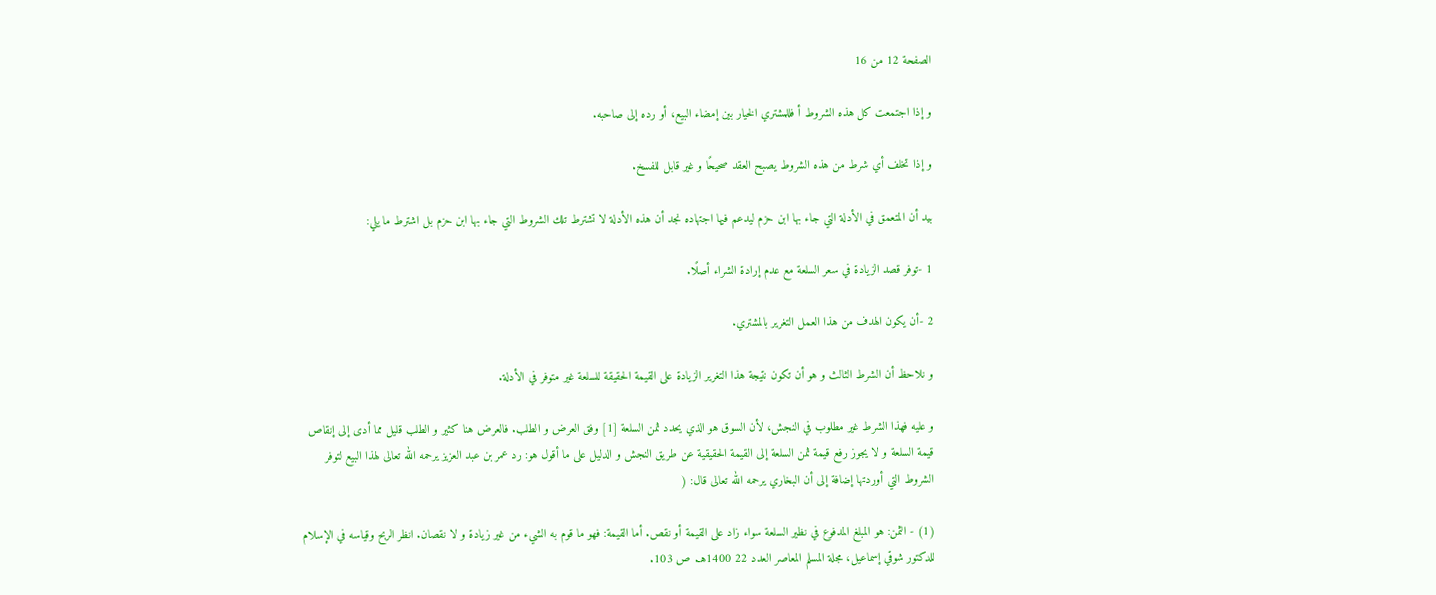الصفحة 12 من 16

و إذا اجتمعت كل هذه الشروط أ فللمشتري الخيار بين إمضاء البيع، أو رده إلى صاحبه.

و إذا تخلف أي شرط من هذه الشروط يصبح العقد صحيحًا و غير قابل للفسخ.

بيد أن المتعمق في الأدلة التي جاء بها ابن حزم ليدعم فيها اجتهاده نجد أن هذه الأدلة لا تشترط تلك الشروط التي جاء بها ابن حزم بل اشترط ما يلي:

1 -توفر قصد الزيادة في سعر السلعة مع عدم إرادة الشراء أصلًا.

2 -أن يكون الهدف من هذا العمل التغرير بالمشتري.

و نلاحظ أن الشرط الثالث و هو أن تكون نتيجة هذا التغرير الزيادة على القيمة الحقيقة للسلعة غير متوفر في الأدلة.

و عليه فهذا الشرط غير مطلوب في النجش، لأن السوق هو الذي يحدد ثمن السلعة [1] وفق العرض و الطلب. فالعرض هنا كثير و الطلب قليل مما أدى إلى إنقاص قيمة السلعة و لا يجوز رفع قيمة ثمن السلعة إلى القيمة الحقيقية عن طريق النجش و الدليل على ما أقول هو: رد عمر بن عبد العزيز يرحمه الله تعالى لهذا البيع لتوفر الشروط التي أوردتها إضافة إلى أن البخاري يرحمه الله تعالى قال: (

(1) - الثمن: هو المبلغ المدفوع في نظير السلعة سواء زاد على القيمة أو نقص. أما القيمة: فهو ما قوم به الشيء من غير زيادة و لا نقصان. انظر الربح وقياسه في الإسلام للدكتور شوقي إسماعيل، مجلة المسلم المعاصر العدد 22 1400هـ. ص 103.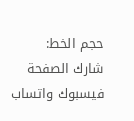حجم الخط:
شارك الصفحة
فيسبوك واتساب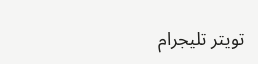تويتر تليجرام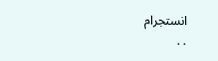انستجرام
. .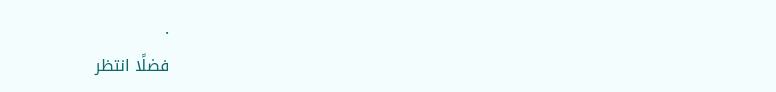.
فضلًا انتظر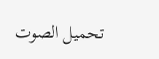تحميل الصوت